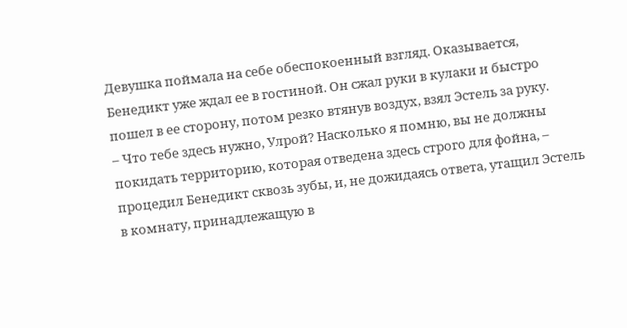Девушка поймала на себе обеспокоенный взгляд. Оказывается, Бенедикт уже ждал ее в гостиной. Он сжал руки в кулаки и быстро пошел в ее сторону, потом резко втянув воздух, взял Эстель за руку.
– Что тебе здесь нужно, Улрой? Насколько я помню, вы не должны покидать территорию, которая отведена здесь строго для фойна, – процедил Бенедикт сквозь зубы, и, не дожидаясь ответа, утащил Эстель в комнату, принадлежащую в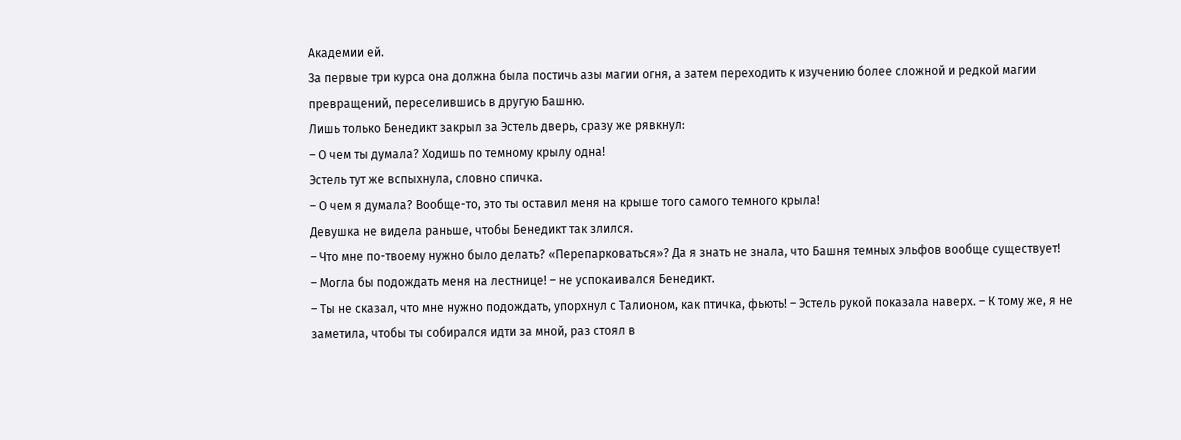Академии ей.
За первые три курса она должна была постичь азы магии огня, а затем переходить к изучению более сложной и редкой магии превращений, переселившись в другую Башню.
Лишь только Бенедикт закрыл за Эстель дверь, сразу же рявкнул:
– О чем ты думала? Ходишь по темному крылу одна!
Эстель тут же вспыхнула, словно спичка.
– О чем я думала? Вообще-то, это ты оставил меня на крыше того самого темного крыла!
Девушка не видела раньше, чтобы Бенедикт так злился.
– Что мне по-твоему нужно было делать? «Перепарковаться»? Да я знать не знала, что Башня темных эльфов вообще существует!
– Могла бы подождать меня на лестнице! – не успокаивался Бенедикт.
– Ты не сказал, что мне нужно подождать, упорхнул с Талионом, как птичка, фьють! – Эстель рукой показала наверх. – К тому же, я не заметила, чтобы ты собирался идти за мной, раз стоял в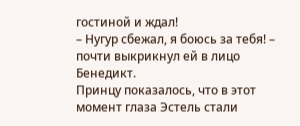гостиной и ждал!
– Нугур сбежал, я боюсь за тебя! – почти выкрикнул ей в лицо Бенедикт.
Принцу показалось, что в этот момент глаза Эстель стали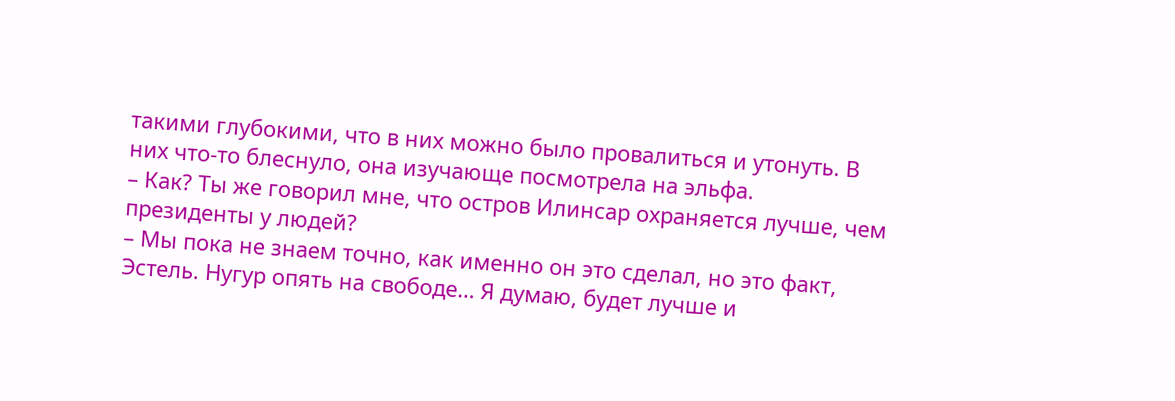такими глубокими, что в них можно было провалиться и утонуть. В них что-то блеснуло, она изучающе посмотрела на эльфа.
– Как? Ты же говорил мне, что остров Илинсар охраняется лучше, чем президенты у людей?
– Мы пока не знаем точно, как именно он это сделал, но это факт, Эстель. Нугур опять на свободе… Я думаю, будет лучше и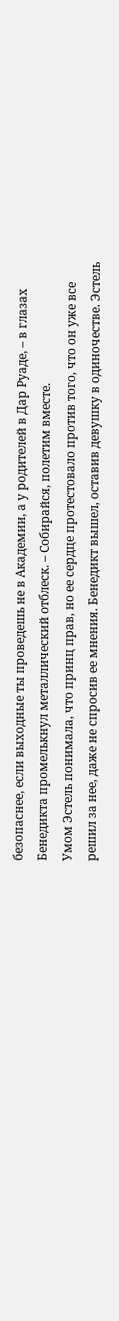безопаснее, если выходные ты проведешь не в Академии, а у родителей в Дар Руаде, – в глазах Бенедикта промелькнул металлический отблеск. – Собирайся, полетим вместе.
Умом Эстель понимала, что принц прав, но ее сердце протестовало против того, что он уже все решил за нее, даже не спросив ее мнения. Бенедикт вышел, оставив девушку в одиночестве. Эстель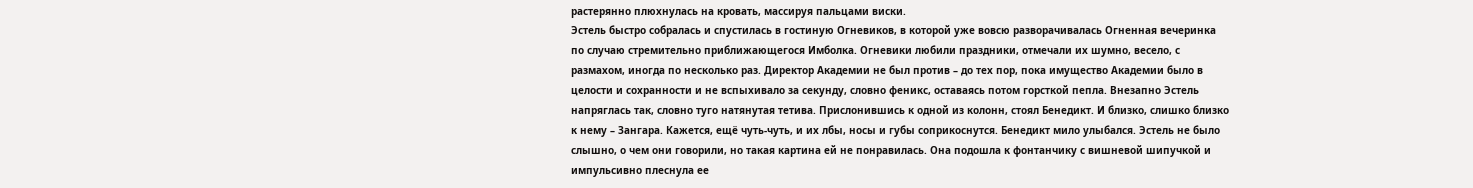растерянно плюхнулась на кровать, массируя пальцами виски.
Эстель быстро собралась и спустилась в гостиную Огневиков, в которой уже вовсю разворачивалась Огненная вечеринка по случаю стремительно приближающегося Имболка. Огневики любили праздники, отмечали их шумно, весело, с размахом, иногда по несколько раз. Директор Академии не был против – до тех пор, пока имущество Академии было в целости и сохранности и не вспыхивало за секунду, словно феникс, оставаясь потом горсткой пепла. Внезапно Эстель напряглась так, словно туго натянутая тетива. Прислонившись к одной из колонн, стоял Бенедикт. И близко, слишко близко к нему – Зангара. Кажется, ещё чуть-чуть, и их лбы, носы и губы соприкоснутся. Бенедикт мило улыбался. Эстель не было слышно, о чем они говорили, но такая картина ей не понравилась. Она подошла к фонтанчику с вишневой шипучкой и импульсивно плеснула ее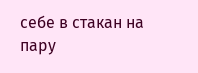себе в стакан на пару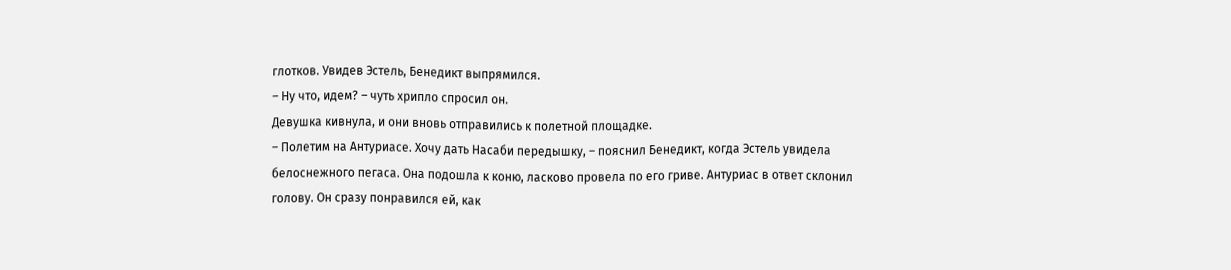глотков. Увидев Эстель, Бенедикт выпрямился.
– Ну что, идем? – чуть хрипло спросил он.
Девушка кивнула, и они вновь отправились к полетной площадке.
– Полетим на Антуриасе. Хочу дать Насаби передышку, – пояснил Бенедикт, когда Эстель увидела белоснежного пегаса. Она подошла к коню, ласково провела по его гриве. Антуриас в ответ склонил голову. Он сразу понравился ей, как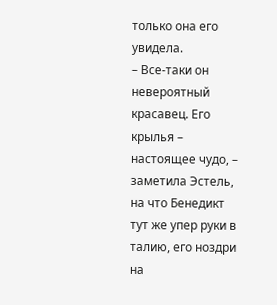только она его увидела.
– Все-таки он невероятный красавец. Его крылья – настоящее чудо, – заметила Эстель, на что Бенедикт тут же упер руки в талию, его ноздри на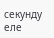секунду еле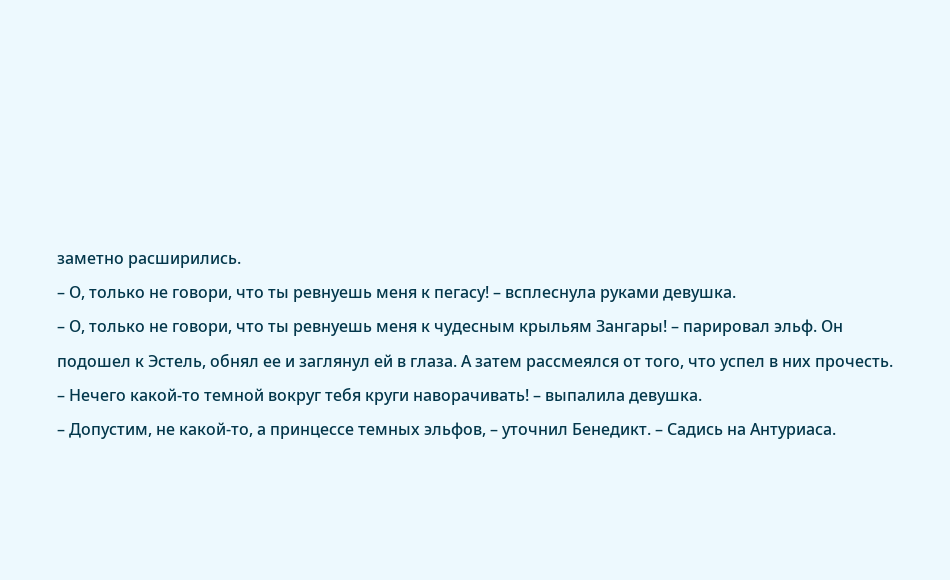заметно расширились.
– О, только не говори, что ты ревнуешь меня к пегасу! – всплеснула руками девушка.
– О, только не говори, что ты ревнуешь меня к чудесным крыльям Зангары! – парировал эльф. Он подошел к Эстель, обнял ее и заглянул ей в глаза. А затем рассмеялся от того, что успел в них прочесть.
– Нечего какой-то темной вокруг тебя круги наворачивать! – выпалила девушка.
– Допустим, не какой-то, а принцессе темных эльфов, – уточнил Бенедикт. – Садись на Антуриаса.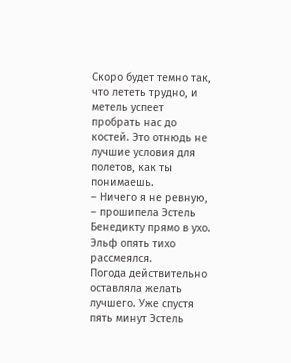Скоро будет темно так, что лететь трудно, и метель успеет пробрать нас до костей. Это отнюдь не лучшие условия для полетов, как ты понимаешь.
– Ничего я не ревную, – прошипела Эстель Бенедикту прямо в ухо. Эльф опять тихо рассмеялся.
Погода действительно оставляла желать лучшего. Уже спустя пять минут Эстель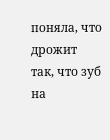поняла, что дрожит так, что зуб на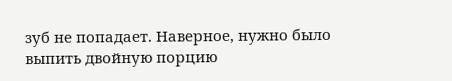зуб не попадает. Наверное, нужно было выпить двойную порцию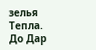зелья Тепла. До Дар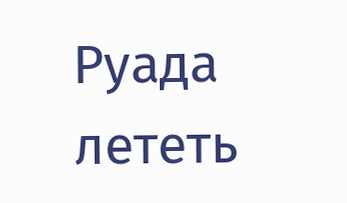Руада лететь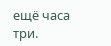ещё часа три.